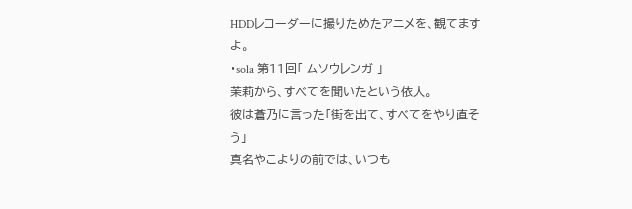HDDレコーダーに撮りためたアニメを、観てますよ。
・sola 第11回「 ムソウレンガ 」
茉莉から、すべてを聞いたという依人。
彼は蒼乃に言った「街を出て、すべてをやり直そう」
真名やこよりの前では、いつも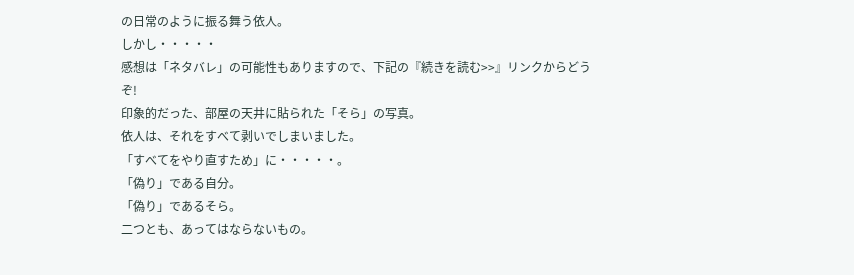の日常のように振る舞う依人。
しかし・・・・・
感想は「ネタバレ」の可能性もありますので、下記の『続きを読む>>』リンクからどうぞ!
印象的だった、部屋の天井に貼られた「そら」の写真。
依人は、それをすべて剥いでしまいました。
「すべてをやり直すため」に・・・・・。
「偽り」である自分。
「偽り」であるそら。
二つとも、あってはならないもの。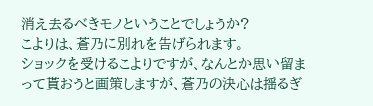消え去るべきモノということでしょうか?
こよりは、蒼乃に別れを告げられます。
ショックを受けるこよりですが、なんとか思い留まって貰おうと画策しますが、蒼乃の決心は揺るぎ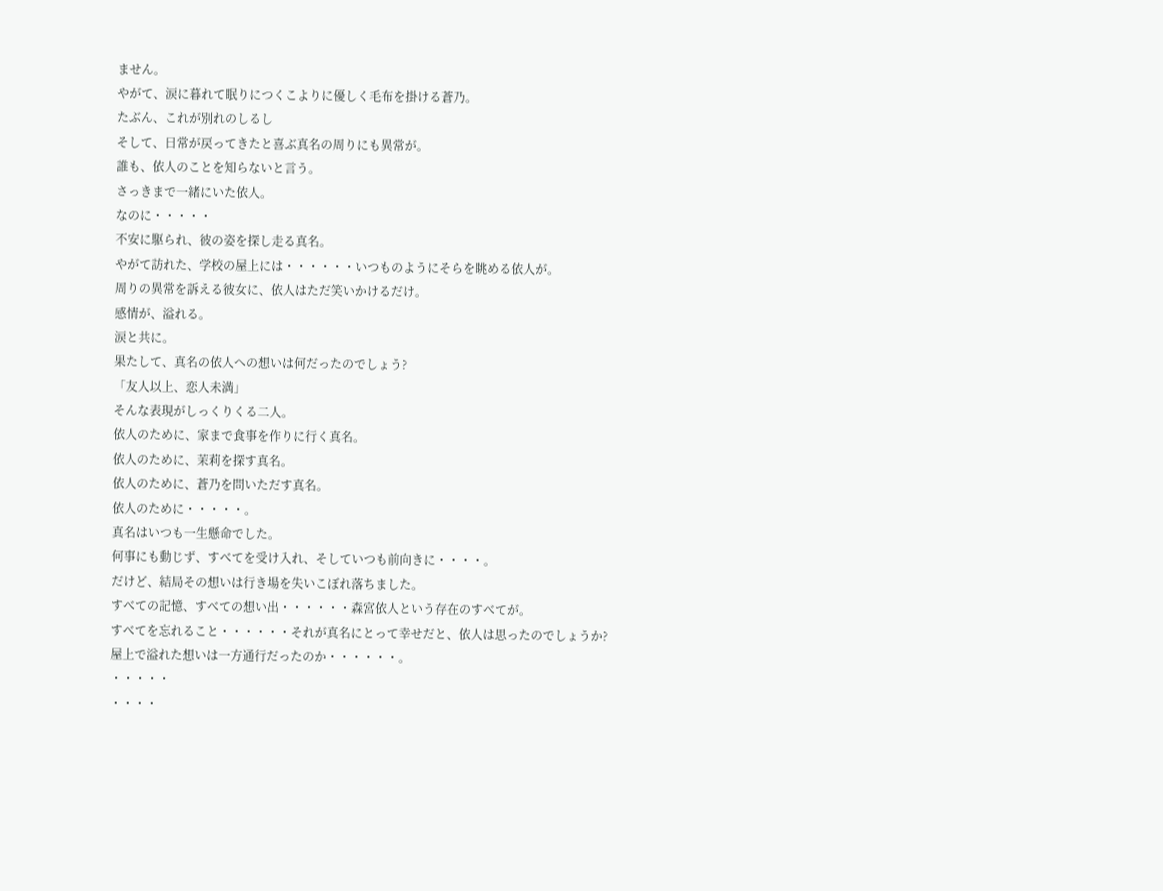ません。
やがて、涙に暮れて眠りにつくこよりに優しく毛布を掛ける蒼乃。
たぶん、これが別れのしるし
そして、日常が戻ってきたと喜ぶ真名の周りにも異常が。
誰も、依人のことを知らないと言う。
さっきまで一緒にいた依人。
なのに・・・・・
不安に駆られ、彼の姿を探し走る真名。
やがて訪れた、学校の屋上には・・・・・・いつものようにそらを眺める依人が。
周りの異常を訴える彼女に、依人はただ笑いかけるだけ。
感情が、溢れる。
涙と共に。
果たして、真名の依人への想いは何だったのでしょう?
「友人以上、恋人未満」
そんな表現がしっくりくる二人。
依人のために、家まで食事を作りに行く真名。
依人のために、茉莉を探す真名。
依人のために、蒼乃を問いただす真名。
依人のために・・・・・。
真名はいつも一生懸命でした。
何事にも動じず、すべてを受け入れ、そしていつも前向きに・・・・。
だけど、結局その想いは行き場を失いこぼれ落ちました。
すべての記憶、すべての想い出・・・・・・森宮依人という存在のすべてが。
すべてを忘れること・・・・・・それが真名にとって幸せだと、依人は思ったのでしょうか?
屋上で溢れた想いは一方通行だったのか・・・・・・。
・・・・・
・・・・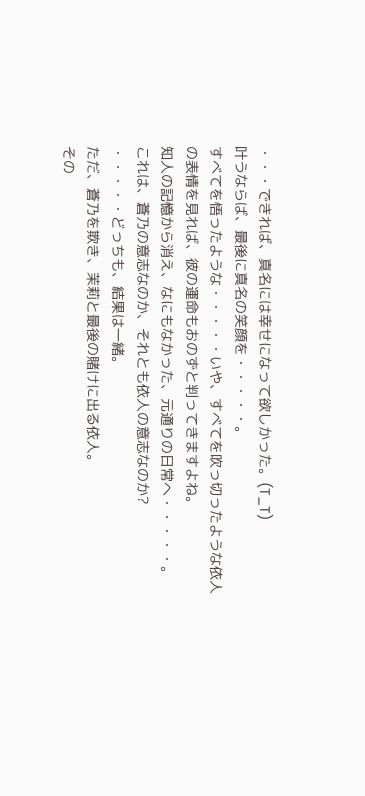・・・できれば、真名には幸せになって欲しかった。(T_T)
叶うならば、最後に真名の笑顔を・・・・・。
すべてを悟ったような・・・・・いや、すべてを吹っ切ったような依人の表情を見れば、彼の運命もおのずと判ってきますよね。
知人の記憶から消え、なにもなかった、元通りの日常へ・・・・・。
これは、蒼乃の意志なのか、それとも依人の意志なのか?
・・・・・どっちも、結果は一緒。
ただ、蒼乃を欺き、茉莉と最後の賭けに出る依人。
その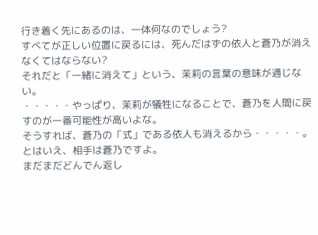行き着く先にあるのは、一体何なのでしょう?
すべてが正しい位置に戻るには、死んだはずの依人と蒼乃が消えなくてはならない?
それだと「一緒に消えて」という、茉莉の言葉の意味が通じない。
・・・・・やっぱり、茉莉が犠牲になることで、蒼乃を人間に戻すのが一番可能性が高いよな。
そうすれば、蒼乃の「式」である依人も消えるから・・・・・。
とはいえ、相手は蒼乃ですよ。
まだまだどんでん返し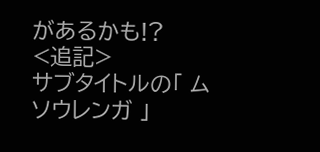があるかも!?
<追記>
サブタイトルの「 ムソウレンガ 」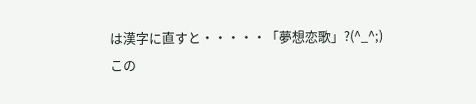は漢字に直すと・・・・・「夢想恋歌」?(^_^;)
この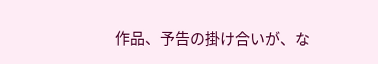作品、予告の掛け合いが、な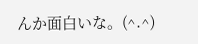んか面白いな。(^.^)